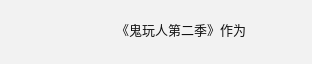《鬼玩人第二季》作为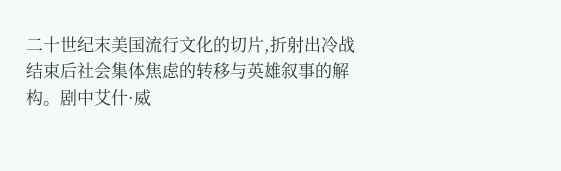二十世纪末美国流行文化的切片,折射出冷战结束后社会集体焦虑的转移与英雄叙事的解构。剧中艾什·威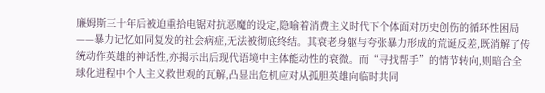廉姆斯三十年后被迫重拾电锯对抗恶魔的设定,隐喻着消费主义时代下个体面对历史创伤的循环性困局——暴力记忆如同复发的社会病症,无法被彻底终结。其衰老身躯与夸张暴力形成的荒诞反差,既消解了传统动作英雄的神话性,亦揭示出后现代语境中主体能动性的衰微。而“寻找帮手”的情节转向,则暗合全球化进程中个人主义救世观的瓦解,凸显出危机应对从孤胆英雄向临时共同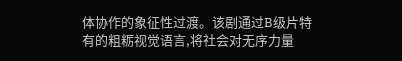体协作的象征性过渡。该剧通过B级片特有的粗粝视觉语言,将社会对无序力量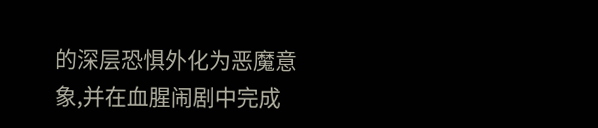的深层恐惧外化为恶魔意象,并在血腥闹剧中完成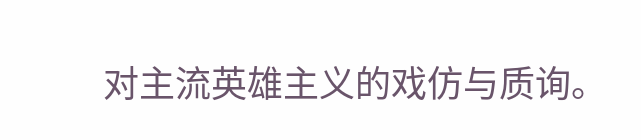对主流英雄主义的戏仿与质询。